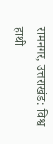रामनगर, उत्तराखंड: विश्व हाथी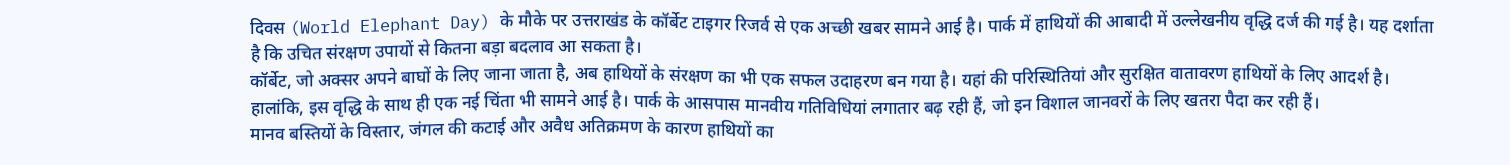दिवस (World Elephant Day) के मौके पर उत्तराखंड के कॉर्बेट टाइगर रिजर्व से एक अच्छी खबर सामने आई है। पार्क में हाथियों की आबादी में उल्लेखनीय वृद्धि दर्ज की गई है। यह दर्शाता है कि उचित संरक्षण उपायों से कितना बड़ा बदलाव आ सकता है।
कॉर्बेट, जो अक्सर अपने बाघों के लिए जाना जाता है, अब हाथियों के संरक्षण का भी एक सफल उदाहरण बन गया है। यहां की परिस्थितियां और सुरक्षित वातावरण हाथियों के लिए आदर्श है। हालांकि, इस वृद्धि के साथ ही एक नई चिंता भी सामने आई है। पार्क के आसपास मानवीय गतिविधियां लगातार बढ़ रही हैं, जो इन विशाल जानवरों के लिए खतरा पैदा कर रही हैं।
मानव बस्तियों के विस्तार, जंगल की कटाई और अवैध अतिक्रमण के कारण हाथियों का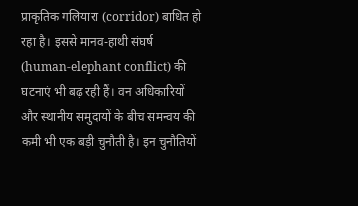प्राकृतिक गलियारा (corridor) बाधित हो रहा है। इससे मानव-हाथी संघर्ष (human-elephant conflict) की घटनाएं भी बढ़ रही हैं। वन अधिकारियों और स्थानीय समुदायों के बीच समन्वय की कमी भी एक बड़ी चुनौती है। इन चुनौतियों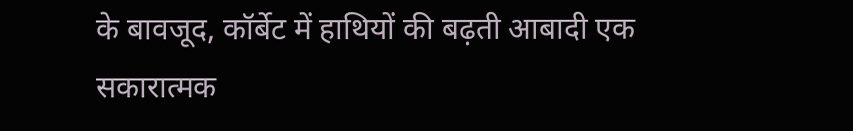के बावजूद, कॉर्बेट में हाथियों की बढ़ती आबादी एक सकारात्मक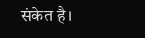संकेत है।